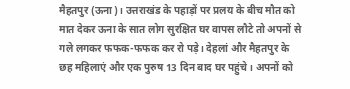मैहतपुर (ऊना)। उत्तराखंड के पहाड़ों पर प्रलय के बीच मौत को मात देकर ऊना के सात लोग सुरक्षित घर वापस लौटे तो अपनों से गले लगकर फफक-फफक कर रो पड़े। देहलां और मैहतपुर के छह महिलाएं और एक पुरुष 13 दिन बाद घर पहुंचे। अपनों को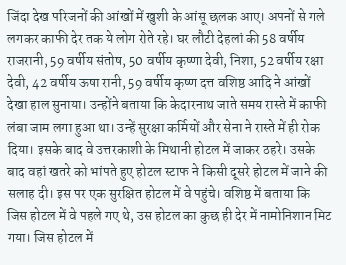जिंदा देख परिजनों की आंखों में खुशी के आंसू छलक आए। अपनों से गले लगकर काफी देर तक ये लोग रोते रहे। घर लौटी देहलां की 58 वर्षीय राजरानी, 59 वर्षीय संतोष, 50 वर्षीय कृष्णा देवी, निशा, 52 वर्षीय रक्षा देवी, 42 वर्षीय ऊषा रानी, 59 वर्षीय कृष्ण दत्त वशिष्ठ आदि ने आंखों देखा हाल सुनाया। उन्होंने बताया कि केदारनाथ जाते समय रास्ते में काफी लंबा जाम लगा हुआ था। उन्हें सुरक्षा कर्मियों और सेना ने रास्ते में ही रोक दिया। इसके बाद वे उत्तरकाशी के मिथानी होटल में जाकर ठहरे। उसके बाद वहां खतरे को भांपते हुए होटल स्टाफ ने किसी दूसरे होटल में जाने की सलाह दी। इस पर एक सुरक्षित होटल में वे पहुंचे। वशिष्ठ में बताया कि जिस होटल में वे पहले गए थे, उस होटल का कुछ ही देर में नामोनिशान मिट गया। जिस होटल में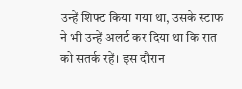उन्हें शिफ्ट किया गया था, उसके स्टाफ ने भी उन्हें अलर्ट कर दिया था कि रात को सतर्क रहें। इस दौरान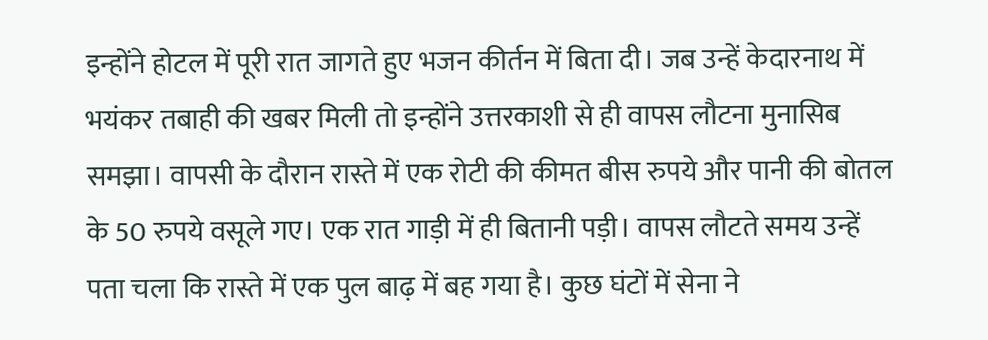इन्होंने होटल में पूरी रात जागते हुए भजन कीर्तन में बिता दी। जब उन्हें केदारनाथ में भयंकर तबाही की खबर मिली तो इन्होंने उत्तरकाशी से ही वापस लौटना मुनासिब समझा। वापसी के दौरान रास्ते में एक रोटी की कीमत बीस रुपये और पानी की बोतल के 50 रुपये वसूले गए। एक रात गाड़ी में ही बितानी पड़ी। वापस लौटते समय उन्हें पता चला कि रास्ते में एक पुल बाढ़ में बह गया है। कुछ घंटों में सेना ने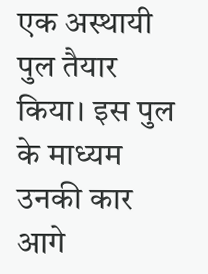एक अस्थायी पुल तैयार किया। इस पुल के माध्यम उनकी कार आगे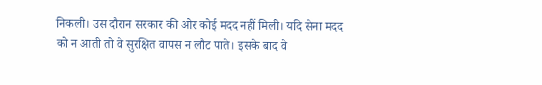निकली। उस दौरान सरकार की ओर कोई मदद नहीं मिली। यदि सेना मदद को न आती तो वे सुरक्षित वापस न लौट पाते। इसके बाद वे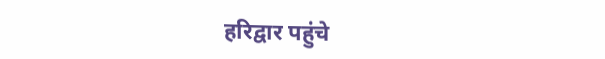हरिद्वार पहुंचे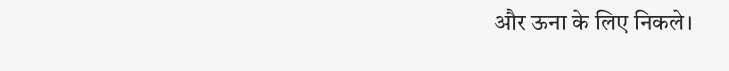और ऊना के लिए निकले।